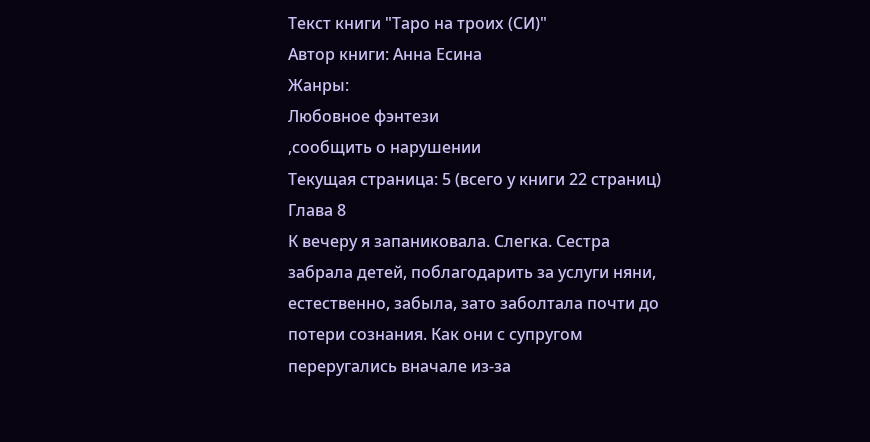Текст книги "Таро на троих (СИ)"
Автор книги: Анна Есина
Жанры:
Любовное фэнтези
,сообщить о нарушении
Текущая страница: 5 (всего у книги 22 страниц)
Глава 8
К вечеру я запаниковала. Слегка. Сестра забрала детей, поблагодарить за услуги няни, естественно, забыла, зато заболтала почти до потери сознания. Как они с супругом переругались вначале из-за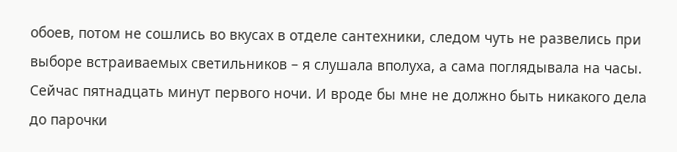обоев, потом не сошлись во вкусах в отделе сантехники, следом чуть не развелись при выборе встраиваемых светильников – я слушала вполуха, а сама поглядывала на часы.
Сейчас пятнадцать минут первого ночи. И вроде бы мне не должно быть никакого дела до парочки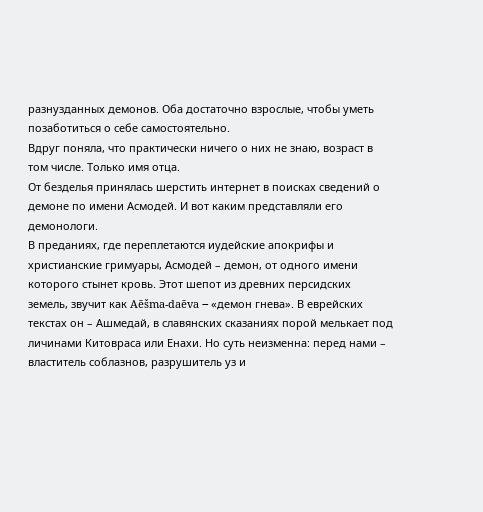разнузданных демонов. Оба достаточно взрослые, чтобы уметь позаботиться о себе самостоятельно.
Вдруг поняла, что практически ничего о них не знаю, возраст в том числе. Только имя отца.
От безделья принялась шерстить интернет в поисках сведений о демоне по имени Асмодей. И вот каким представляли его демонологи.
В преданиях, где переплетаются иудейские апокрифы и христианские гримуары, Асмодей – демон, от одного имени которого стынет кровь. Этот шепот из древних персидских земель, звучит как Aēšma-daēva – «демон гнева». В еврейских текстах он – Ашмедай, в славянских сказаниях порой мелькает под личинами Китовраса или Енахи. Но суть неизменна: перед нами – властитель соблазнов, разрушитель уз и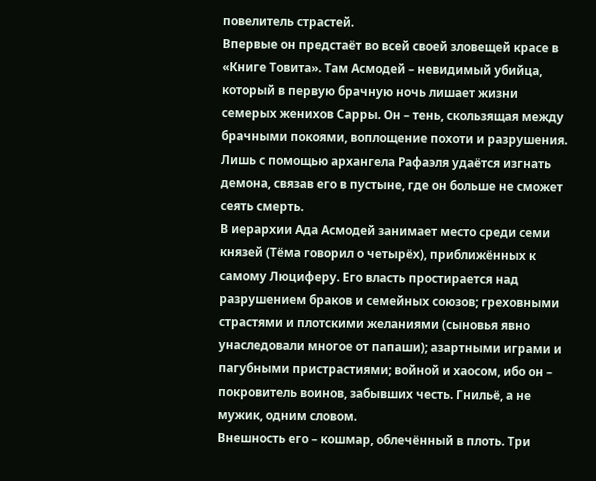повелитель страстей.
Впервые он предстаёт во всей своей зловещей красе в «Книге Товита». Там Асмодей – невидимый убийца, который в первую брачную ночь лишает жизни семерых женихов Сарры. Он – тень, скользящая между брачными покоями, воплощение похоти и разрушения. Лишь с помощью архангела Рафаэля удаётся изгнать демона, связав его в пустыне, где он больше не сможет сеять смерть.
В иерархии Ада Асмодей занимает место среди семи князей (Тёма говорил о четырёх), приближённых к самому Люциферу. Его власть простирается над разрушением браков и семейных союзов; греховными страстями и плотскими желаниями (сыновья явно унаследовали многое от папаши); азартными играми и пагубными пристрастиями; войной и хаосом, ибо он – покровитель воинов, забывших честь. Гнильё, а не мужик, одним словом.
Внешность его – кошмар, облечённый в плоть. Три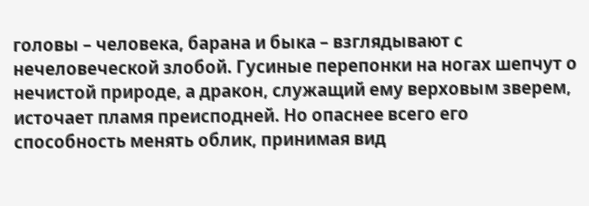головы – человека, барана и быка – взглядывают с нечеловеческой злобой. Гусиные перепонки на ногах шепчут о нечистой природе, а дракон, служащий ему верховым зверем, источает пламя преисподней. Но опаснее всего его способность менять облик, принимая вид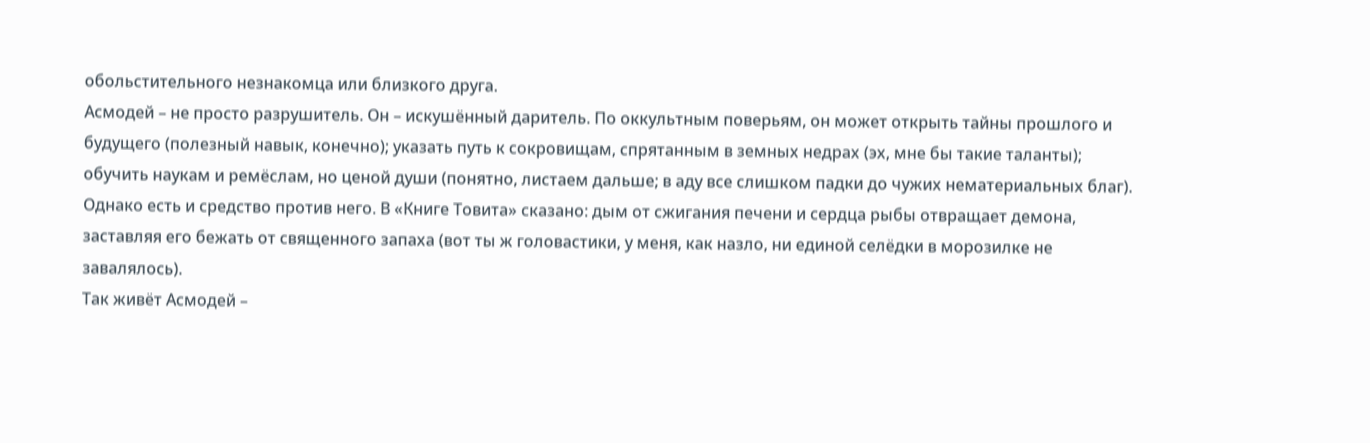обольстительного незнакомца или близкого друга.
Асмодей – не просто разрушитель. Он – искушённый даритель. По оккультным поверьям, он может открыть тайны прошлого и будущего (полезный навык, конечно); указать путь к сокровищам, спрятанным в земных недрах (эх, мне бы такие таланты); обучить наукам и ремёслам, но ценой души (понятно, листаем дальше; в аду все слишком падки до чужих нематериальных благ).
Однако есть и средство против него. В «Книге Товита» сказано: дым от сжигания печени и сердца рыбы отвращает демона, заставляя его бежать от священного запаха (вот ты ж головастики, у меня, как назло, ни единой селёдки в морозилке не завалялось).
Так живёт Асмодей –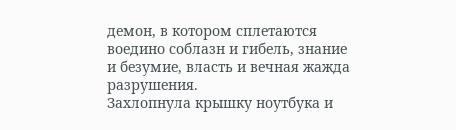демон, в котором сплетаются воедино соблазн и гибель, знание и безумие, власть и вечная жажда разрушения.
Захлопнула крышку ноутбука и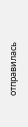отправилась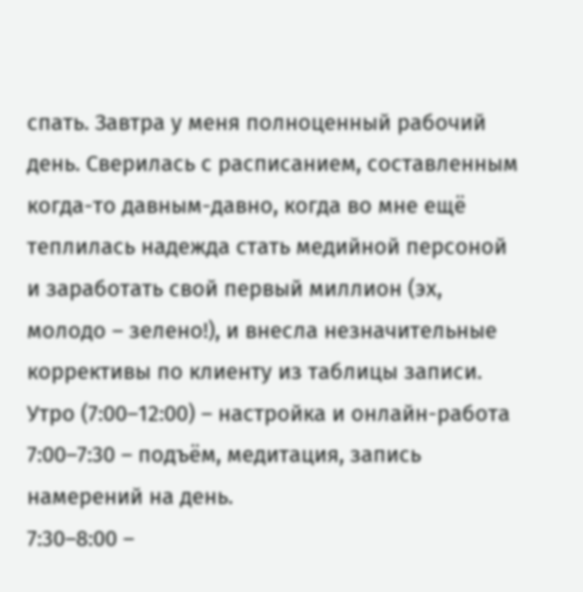спать. Завтра у меня полноценный рабочий день. Сверилась с расписанием, составленным когда-то давным-давно, когда во мне ещё теплилась надежда стать медийной персоной и заработать свой первый миллион (эх, молодо – зелено!), и внесла незначительные коррективы по клиенту из таблицы записи.
Утро (7:00–12:00) – настройка и онлайн-работа
7:00–7:30 – подъём, медитация, запись намерений на день.
7:30–8:00 –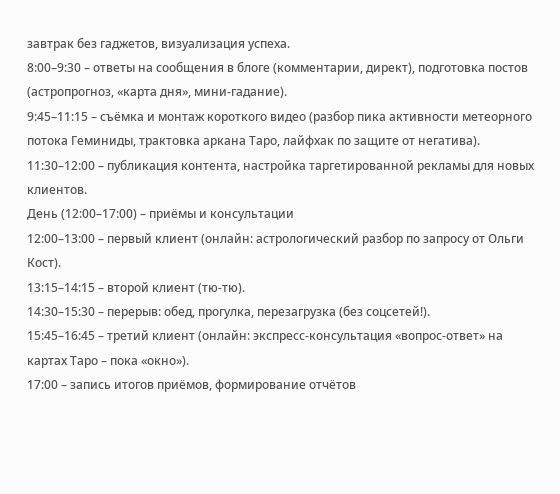завтрак без гаджетов, визуализация успеха.
8:00–9:30 – ответы на сообщения в блоге (комментарии, директ), подготовка постов (астропрогноз, «карта дня», мини-гадание).
9:45–11:15 – съёмка и монтаж короткого видео (разбор пика активности метеорного потока Геминиды, трактовка аркана Таро, лайфхак по защите от негатива).
11:30–12:00 – публикация контента, настройка таргетированной рекламы для новых клиентов.
День (12:00–17:00) – приёмы и консультации
12:00–13:00 – первый клиент (онлайн: астрологический разбор по запросу от Ольги Кост).
13:15–14:15 – второй клиент (тю-тю).
14:30–15:30 – перерыв: обед, прогулка, перезагрузка (без соцсетей!).
15:45–16:45 – третий клиент (онлайн: экспресс-консультация «вопрос-ответ» на картах Таро – пока «окно»).
17:00 – запись итогов приёмов, формирование отчётов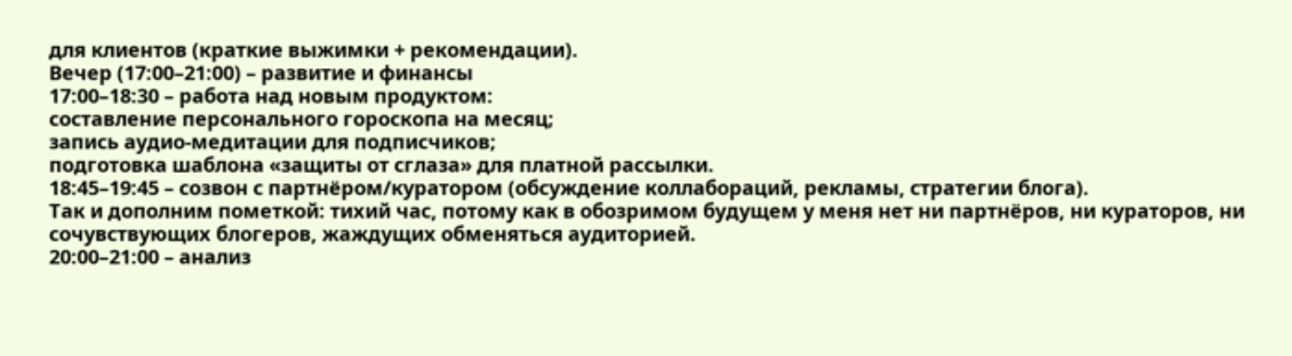для клиентов (краткие выжимки + рекомендации).
Вечер (17:00–21:00) – развитие и финансы
17:00–18:30 – работа над новым продуктом:
составление персонального гороскопа на месяц;
запись аудио-медитации для подписчиков;
подготовка шаблона «защиты от сглаза» для платной рассылки.
18:45–19:45 – созвон с партнёром/куратором (обсуждение коллабораций, рекламы, стратегии блога).
Так и дополним пометкой: тихий час, потому как в обозримом будущем у меня нет ни партнёров, ни кураторов, ни сочувствующих блогеров, жаждущих обменяться аудиторией.
20:00–21:00 – анализ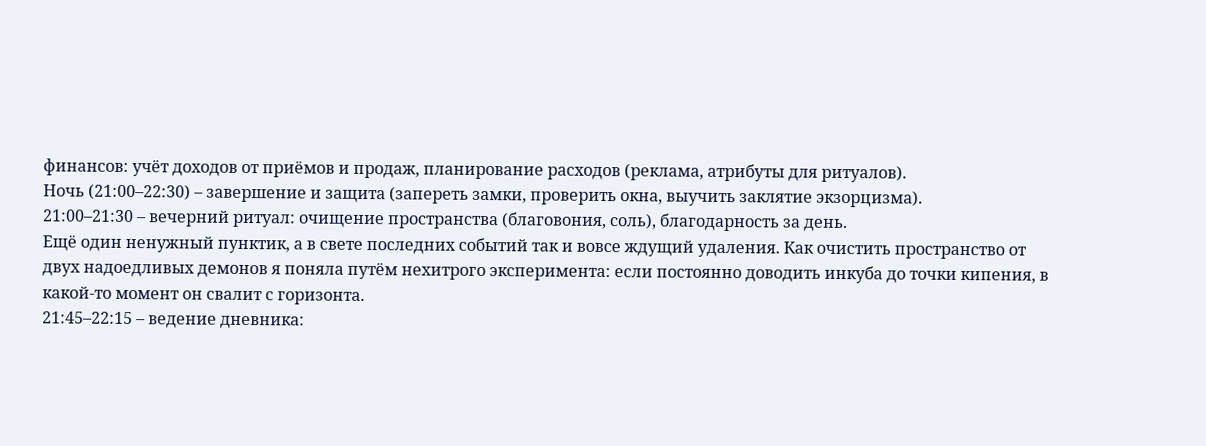финансов: учёт доходов от приёмов и продаж, планирование расходов (реклама, атрибуты для ритуалов).
Ночь (21:00–22:30) – завершение и защита (запереть замки, проверить окна, выучить заклятие экзорцизма).
21:00–21:30 – вечерний ритуал: очищение пространства (благовония, соль), благодарность за день.
Ещё один ненужный пунктик, а в свете последних событий так и вовсе ждущий удаления. Как очистить пространство от двух надоедливых демонов я поняла путём нехитрого эксперимента: если постоянно доводить инкуба до точки кипения, в какой-то момент он свалит с горизонта.
21:45–22:15 – ведение дневника: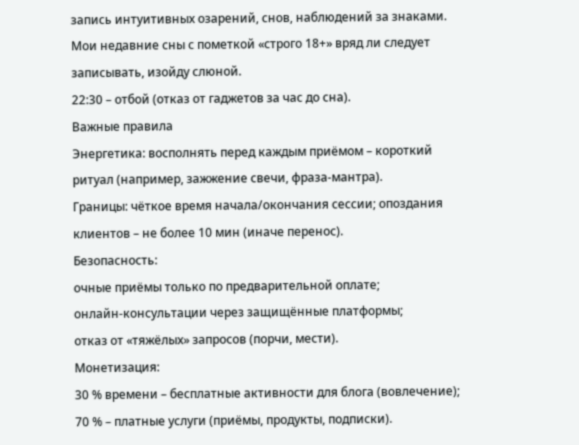запись интуитивных озарений, снов, наблюдений за знаками.
Мои недавние сны с пометкой «строго 18+» вряд ли следует записывать, изойду слюной.
22:30 – отбой (отказ от гаджетов за час до сна).
Важные правила
Энергетика: восполнять перед каждым приёмом – короткий ритуал (например, зажжение свечи, фраза-мантра).
Границы: чёткое время начала/окончания сессии; опоздания клиентов – не более 10 мин (иначе перенос).
Безопасность:
очные приёмы только по предварительной оплате;
онлайн-консультации через защищённые платформы;
отказ от «тяжёлых» запросов (порчи, мести).
Монетизация:
30 % времени – бесплатные активности для блога (вовлечение);
70 % – платные услуги (приёмы, продукты, подписки).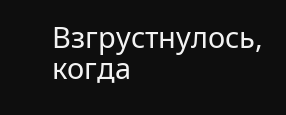Взгрустнулось, когда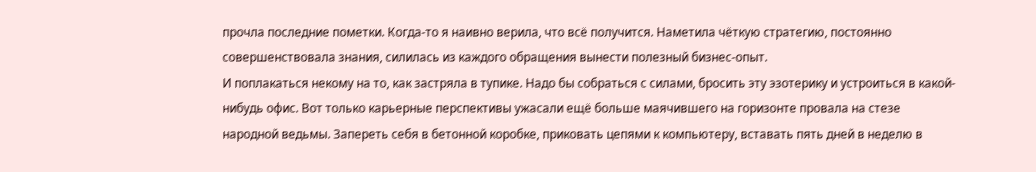прочла последние пометки. Когда-то я наивно верила, что всё получится. Наметила чёткую стратегию, постоянно совершенствовала знания, силилась из каждого обращения вынести полезный бизнес-опыт.
И поплакаться некому на то, как застряла в тупике. Надо бы собраться с силами, бросить эту эзотерику и устроиться в какой-нибудь офис. Вот только карьерные перспективы ужасали ещё больше маячившего на горизонте провала на стезе народной ведьмы. Запереть себя в бетонной коробке, приковать цепями к компьютеру, вставать пять дней в неделю в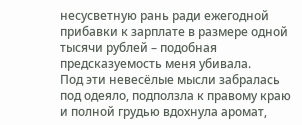несусветную рань ради ежегодной прибавки к зарплате в размере одной тысячи рублей – подобная предсказуемость меня убивала.
Под эти невесёлые мысли забралась под одеяло, подползла к правому краю и полной грудью вдохнула аромат,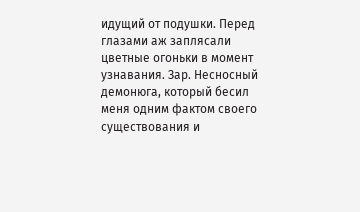идущий от подушки. Перед глазами аж заплясали цветные огоньки в момент узнавания. Зар. Несносный демонюга, который бесил меня одним фактом своего существования и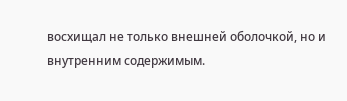восхищал не только внешней оболочкой, но и внутренним содержимым.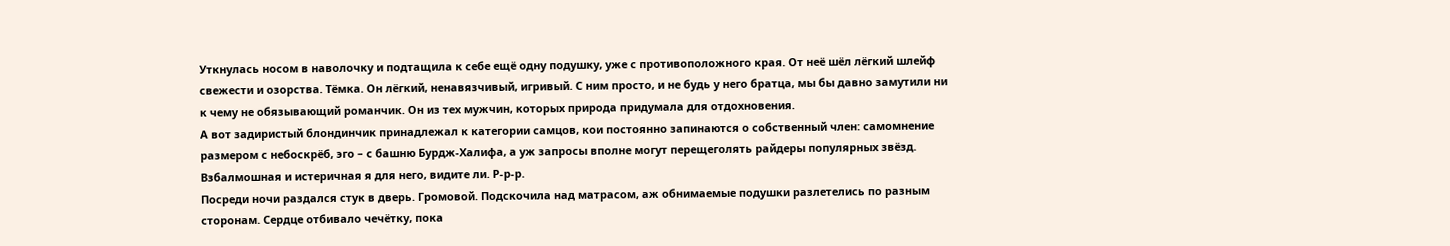Уткнулась носом в наволочку и подтащила к себе ещё одну подушку, уже с противоположного края. От неё шёл лёгкий шлейф свежести и озорства. Тёмка. Он лёгкий, ненавязчивый, игривый. С ним просто, и не будь у него братца, мы бы давно замутили ни к чему не обязывающий романчик. Он из тех мужчин, которых природа придумала для отдохновения.
А вот задиристый блондинчик принадлежал к категории самцов, кои постоянно запинаются о собственный член: самомнение размером с небоскрёб, эго – с башню Бурдж-Халифа, а уж запросы вполне могут перещеголять райдеры популярных звёзд. Взбалмошная и истеричная я для него, видите ли. Р-р-р.
Посреди ночи раздался стук в дверь. Громовой. Подскочила над матрасом, аж обнимаемые подушки разлетелись по разным сторонам. Сердце отбивало чечётку, пока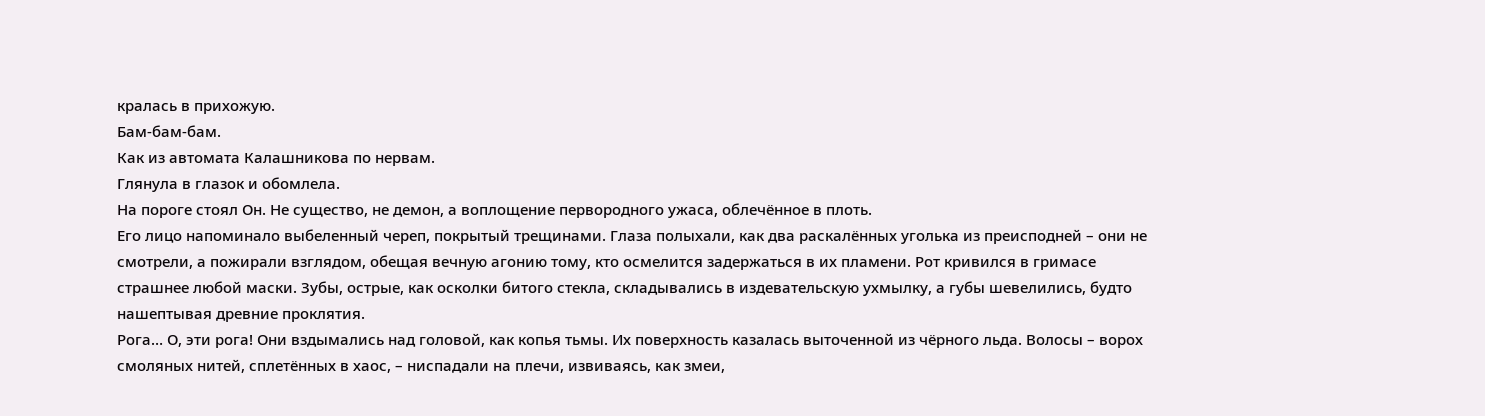кралась в прихожую.
Бам-бам-бам.
Как из автомата Калашникова по нервам.
Глянула в глазок и обомлела.
На пороге стоял Он. Не существо, не демон, а воплощение первородного ужаса, облечённое в плоть.
Его лицо напоминало выбеленный череп, покрытый трещинами. Глаза полыхали, как два раскалённых уголька из преисподней – они не смотрели, а пожирали взглядом, обещая вечную агонию тому, кто осмелится задержаться в их пламени. Рот кривился в гримасе страшнее любой маски. Зубы, острые, как осколки битого стекла, складывались в издевательскую ухмылку, а губы шевелились, будто нашептывая древние проклятия.
Рога… О, эти рога! Они вздымались над головой, как копья тьмы. Их поверхность казалась выточенной из чёрного льда. Волосы – ворох смоляных нитей, сплетённых в хаос, – ниспадали на плечи, извиваясь, как змеи,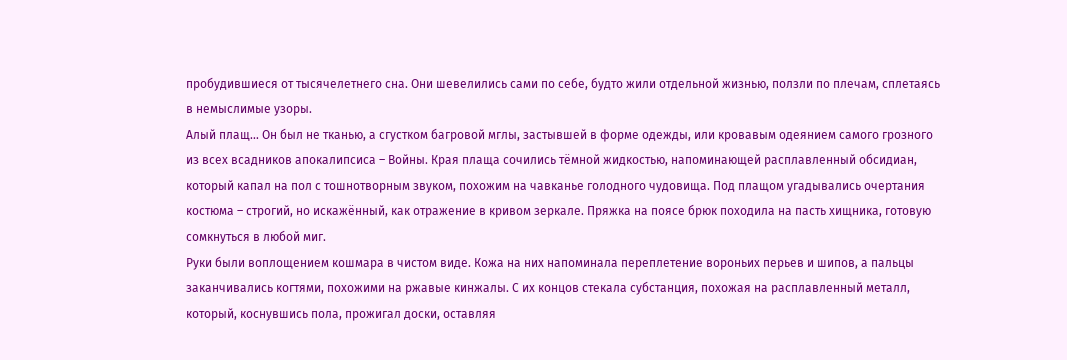пробудившиеся от тысячелетнего сна. Они шевелились сами по себе, будто жили отдельной жизнью, ползли по плечам, сплетаясь в немыслимые узоры.
Алый плащ… Он был не тканью, а сгустком багровой мглы, застывшей в форме одежды, или кровавым одеянием самого грозного из всех всадников апокалипсиса – Войны. Края плаща сочились тёмной жидкостью, напоминающей расплавленный обсидиан, который капал на пол с тошнотворным звуком, похожим на чавканье голодного чудовища. Под плащом угадывались очертания костюма – строгий, но искажённый, как отражение в кривом зеркале. Пряжка на поясе брюк походила на пасть хищника, готовую сомкнуться в любой миг.
Руки были воплощением кошмара в чистом виде. Кожа на них напоминала переплетение вороньих перьев и шипов, а пальцы заканчивались когтями, похожими на ржавые кинжалы. С их концов стекала субстанция, похожая на расплавленный металл, который, коснувшись пола, прожигал доски, оставляя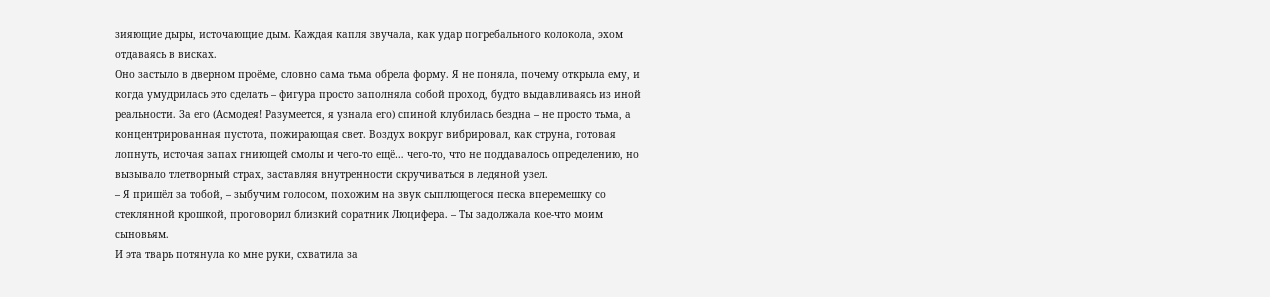зияющие дыры, источающие дым. Каждая капля звучала, как удар погребального колокола, эхом отдаваясь в висках.
Оно застыло в дверном проёме, словно сама тьма обрела форму. Я не поняла, почему открыла ему, и когда умудрилась это сделать – фигура просто заполняла собой проход, будто выдавливаясь из иной реальности. За его (Асмодея! Разумеется, я узнала его) спиной клубилась бездна – не просто тьма, а концентрированная пустота, пожирающая свет. Воздух вокруг вибрировал, как струна, готовая лопнуть, источая запах гниющей смолы и чего-то ещё… чего-то, что не поддавалось определению, но вызывало тлетворный страх, заставляя внутренности скручиваться в ледяной узел.
– Я пришёл за тобой, – зыбучим голосом, похожим на звук сыплющегося песка вперемешку со стеклянной крошкой, проговорил близкий соратник Люцифера. – Ты задолжала кое-что моим сыновьям.
И эта тварь потянула ко мне руки, схватила за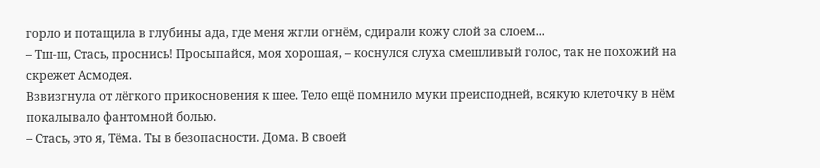горло и потащила в глубины ада, где меня жгли огнём, сдирали кожу слой за слоем...
– Тш-ш, Стась, проснись! Просыпайся, моя хорошая, – коснулся слуха смешливый голос, так не похожий на скрежет Асмодея.
Взвизгнула от лёгкого прикосновения к шее. Тело ещё помнило муки преисподней, всякую клеточку в нём покалывало фантомной болью.
– Стась, это я, Тёма. Ты в безопасности. Дома. В своей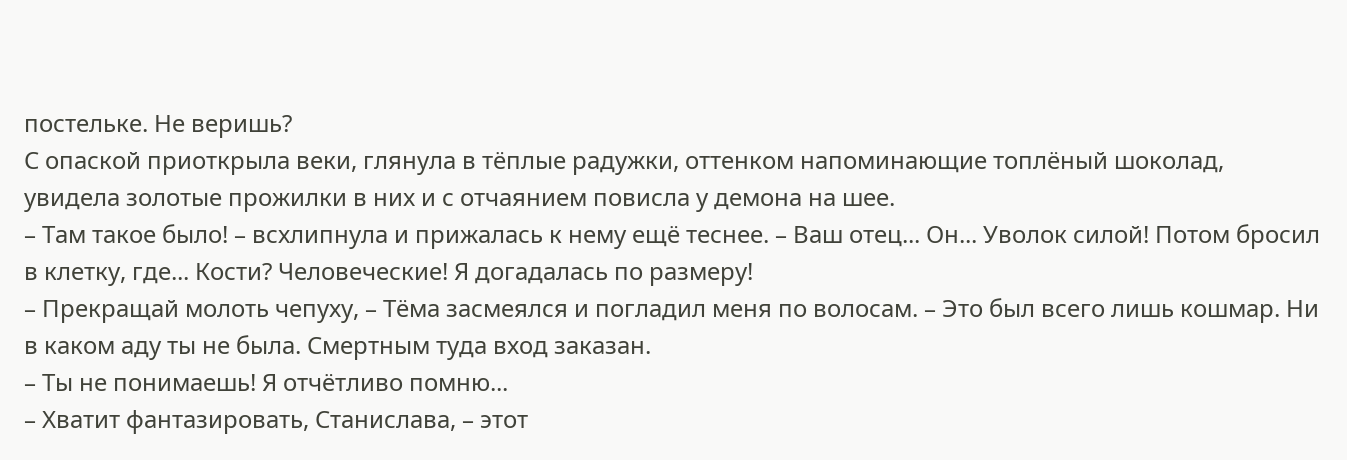постельке. Не веришь?
С опаской приоткрыла веки, глянула в тёплые радужки, оттенком напоминающие топлёный шоколад, увидела золотые прожилки в них и с отчаянием повисла у демона на шее.
– Там такое было! – всхлипнула и прижалась к нему ещё теснее. – Ваш отец... Он... Уволок силой! Потом бросил в клетку, где... Кости? Человеческие! Я догадалась по размеру!
– Прекращай молоть чепуху, – Тёма засмеялся и погладил меня по волосам. – Это был всего лишь кошмар. Ни в каком аду ты не была. Смертным туда вход заказан.
– Ты не понимаешь! Я отчётливо помню...
– Хватит фантазировать, Станислава, – этот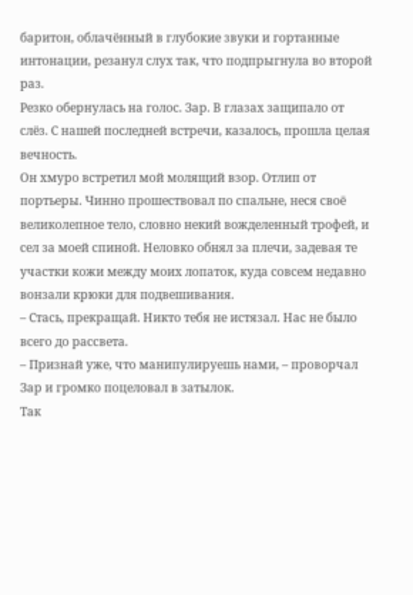баритон, облачённый в глубокие звуки и гортанные интонации, резанул слух так, что подпрыгнула во второй раз.
Резко обернулась на голос. Зар. В глазах защипало от слёз. С нашей последней встречи, казалось, прошла целая вечность.
Он хмуро встретил мой молящий взор. Отлип от портьеры. Чинно прошествовал по спальне, неся своё великолепное тело, словно некий вожделенный трофей, и сел за моей спиной. Неловко обнял за плечи, задевая те участки кожи между моих лопаток, куда совсем недавно вонзали крюки для подвешивания.
– Стась, прекращай. Никто тебя не истязал. Нас не было всего до рассвета.
– Признай уже, что манипулируешь нами, – проворчал Зар и громко поцеловал в затылок.
Так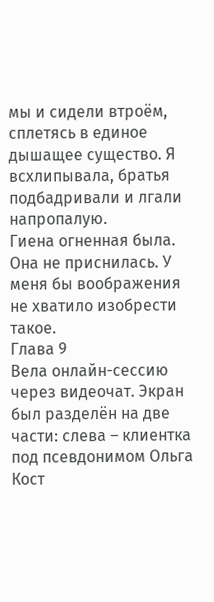мы и сидели втроём, сплетясь в единое дышащее существо. Я всхлипывала, братья подбадривали и лгали напропалую.
Гиена огненная была. Она не приснилась. У меня бы воображения не хватило изобрести такое.
Глава 9
Вела онлайн-сессию через видеочат. Экран был разделён на две части: слева – клиентка под псевдонимом Ольга Кост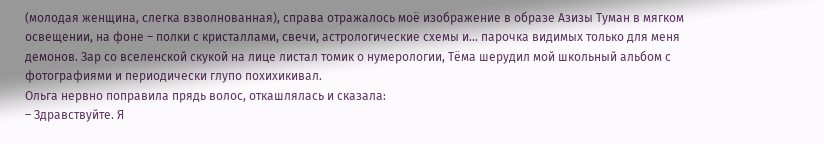(молодая женщина, слегка взволнованная), справа отражалось моё изображение в образе Азизы Туман в мягком освещении, на фоне – полки с кристаллами, свечи, астрологические схемы и... парочка видимых только для меня демонов. Зар со вселенской скукой на лице листал томик о нумерологии, Тёма шерудил мой школьный альбом с фотографиями и периодически глупо похихикивал.
Ольга нервно поправила прядь волос, откашлялась и сказала:
– Здравствуйте. Я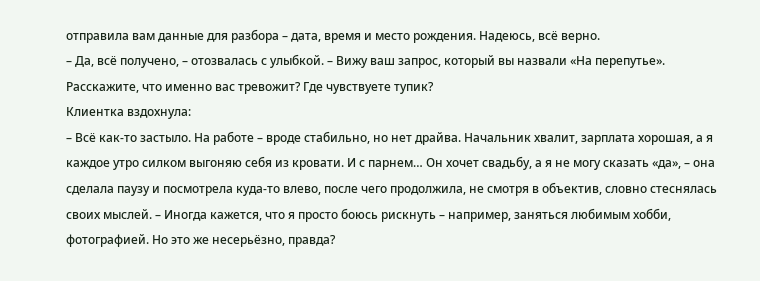отправила вам данные для разбора – дата, время и место рождения. Надеюсь, всё верно.
– Да, всё получено, – отозвалась с улыбкой. – Вижу ваш запрос, который вы назвали «На перепутье». Расскажите, что именно вас тревожит? Где чувствуете тупик?
Клиентка вздохнула:
– Всё как-то застыло. На работе – вроде стабильно, но нет драйва. Начальник хвалит, зарплата хорошая, а я каждое утро силком выгоняю себя из кровати. И с парнем… Он хочет свадьбу, а я не могу сказать «да», – она сделала паузу и посмотрела куда-то влево, после чего продолжила, не смотря в объектив, словно стеснялась своих мыслей. – Иногда кажется, что я просто боюсь рискнуть – например, заняться любимым хобби, фотографией. Но это же несерьёзно, правда?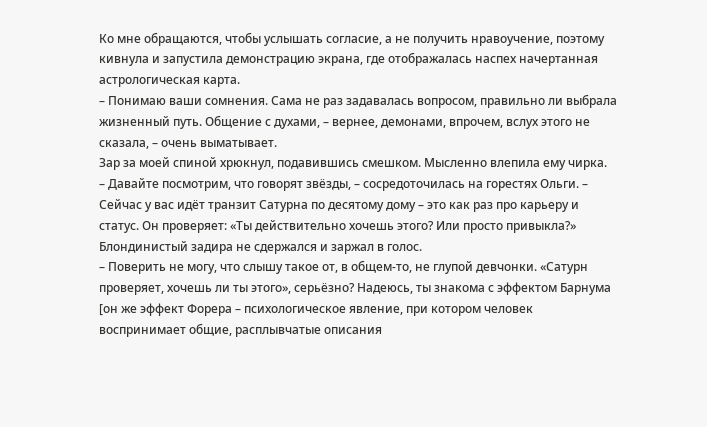Ко мне обращаются, чтобы услышать согласие, а не получить нравоучение, поэтому кивнула и запустила демонстрацию экрана, где отображалась наспех начертанная астрологическая карта.
– Понимаю ваши сомнения. Сама не раз задавалась вопросом, правильно ли выбрала жизненный путь. Общение с духами, – вернее, демонами, впрочем, вслух этого не сказала, – очень выматывает.
Зар за моей спиной хрюкнул, подавившись смешком. Мысленно влепила ему чирка.
– Давайте посмотрим, что говорят звёзды, – сосредоточилась на горестях Ольги. – Сейчас у вас идёт транзит Сатурна по десятому дому – это как раз про карьеру и статус. Он проверяет: «Ты действительно хочешь этого? Или просто привыкла?»
Блондинистый задира не сдержался и заржал в голос.
– Поверить не могу, что слышу такое от, в общем-то, не глупой девчонки. «Сатурн проверяет, хочешь ли ты этого», серьёзно? Надеюсь, ты знакома с эффектом Барнума [он же эффект Форера – психологическое явление, при котором человек воспринимает общие, расплывчатые описания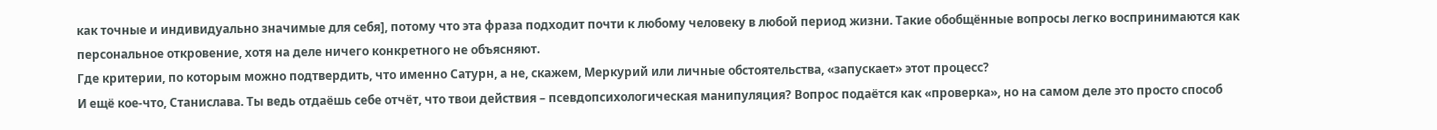как точные и индивидуально значимые для себя], потому что эта фраза подходит почти к любому человеку в любой период жизни. Такие обобщённые вопросы легко воспринимаются как персональное откровение, хотя на деле ничего конкретного не объясняют.
Где критерии, по которым можно подтвердить, что именно Сатурн, а не, скажем, Меркурий или личные обстоятельства, «запускает» этот процесс?
И ещё кое-что, Станислава. Ты ведь отдаёшь себе отчёт, что твои действия – псевдопсихологическая манипуляция? Вопрос подаётся как «проверка», но на самом деле это просто способ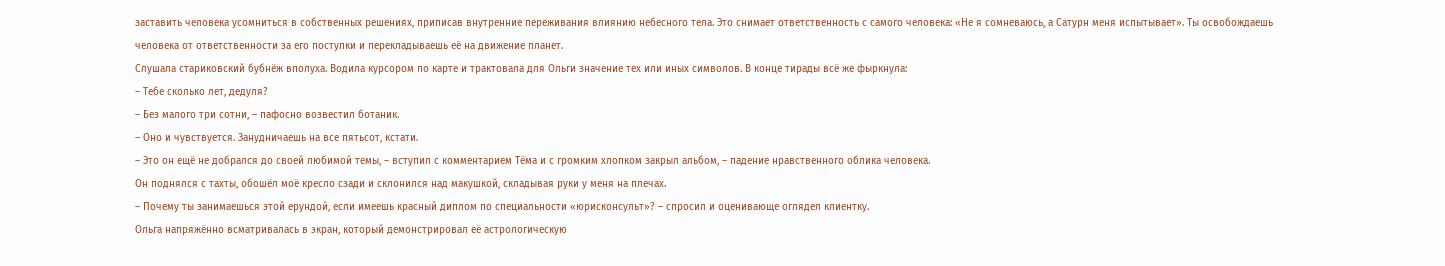заставить человека усомниться в собственных решениях, приписав внутренние переживания влиянию небесного тела. Это снимает ответственность с самого человека: «Не я сомневаюсь, а Сатурн меня испытывает». Ты освобождаешь человека от ответственности за его поступки и перекладываешь её на движение планет.
Слушала стариковский бубнёж вполуха. Водила курсором по карте и трактовала для Ольги значение тех или иных символов. В конце тирады всё же фыркнула:
– Тебе сколько лет, дедуля?
– Без малого три сотни, – пафосно возвестил ботаник.
– Оно и чувствуется. Занудничаешь на все пятьсот, кстати.
– Это он ещё не добрался до своей любимой темы, – вступил с комментарием Тёма и с громким хлопком закрыл альбом, – падение нравственного облика человека.
Он поднялся с тахты, обошёл моё кресло сзади и склонился над макушкой, складывая руки у меня на плечах.
– Почему ты занимаешься этой ерундой, если имеешь красный диплом по специальности «юрисконсульт»? – спросил и оценивающе оглядел клиентку.
Ольга напряжённо всматривалась в экран, который демонстрировал её астрологическую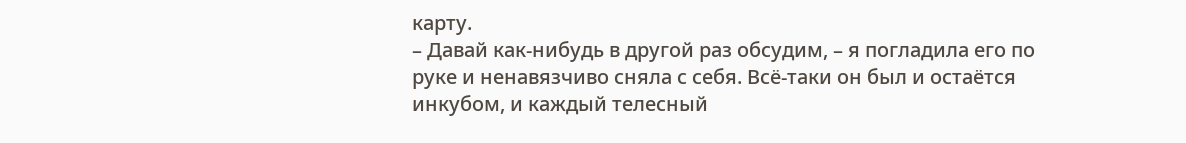карту.
– Давай как-нибудь в другой раз обсудим, – я погладила его по руке и ненавязчиво сняла с себя. Всё-таки он был и остаётся инкубом, и каждый телесный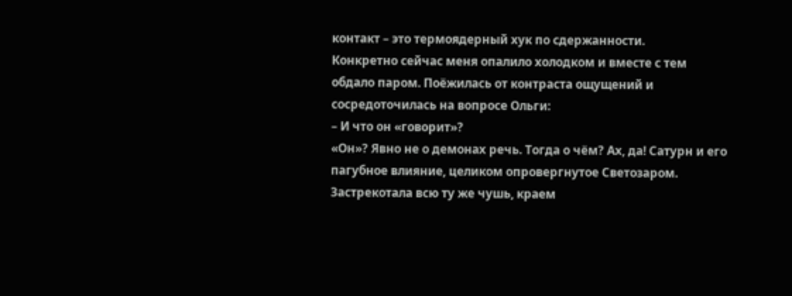контакт – это термоядерный хук по сдержанности.
Конкретно сейчас меня опалило холодком и вместе с тем обдало паром. Поёжилась от контраста ощущений и сосредоточилась на вопросе Ольги:
– И что он «говорит»?
«Он»? Явно не о демонах речь. Тогда о чём? Ах, да! Сатурн и его пагубное влияние, целиком опровергнутое Светозаром.
Застрекотала всю ту же чушь, краем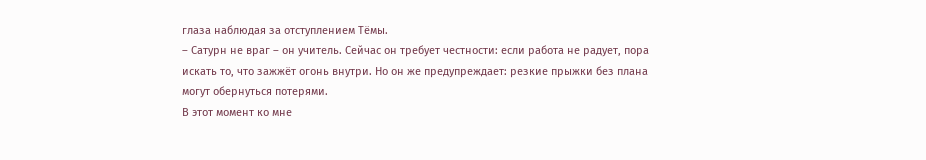глаза наблюдая за отступлением Тёмы.
– Сатурн не враг – он учитель. Сейчас он требует честности: если работа не радует, пора искать то, что зажжёт огонь внутри. Но он же предупреждает: резкие прыжки без плана могут обернуться потерями.
В этот момент ко мне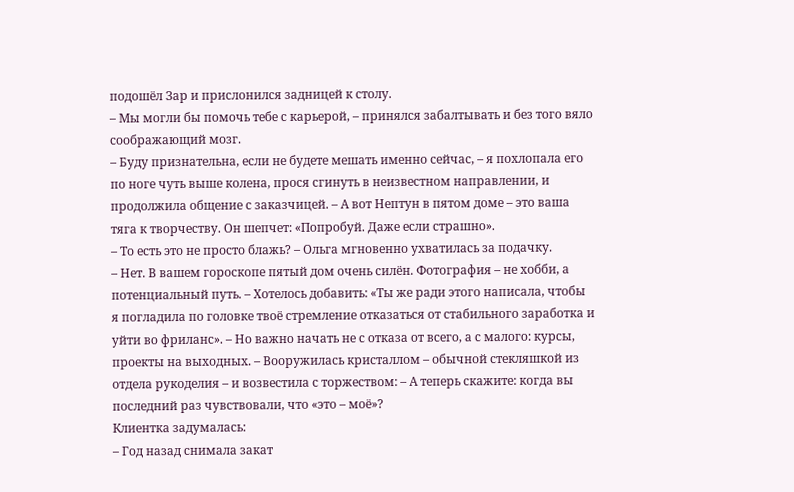подошёл Зар и прислонился задницей к столу.
– Мы могли бы помочь тебе с карьерой, – принялся забалтывать и без того вяло соображающий мозг.
– Буду признательна, если не будете мешать именно сейчас, – я похлопала его по ноге чуть выше колена, прося сгинуть в неизвестном направлении, и продолжила общение с заказчицей. – А вот Нептун в пятом доме – это ваша тяга к творчеству. Он шепчет: «Попробуй. Даже если страшно».
– То есть это не просто блажь? – Ольга мгновенно ухватилась за подачку.
– Нет. В вашем гороскопе пятый дом очень силён. Фотография – не хобби, а потенциальный путь. – Хотелось добавить: «Ты же ради этого написала, чтобы я погладила по головке твоё стремление отказаться от стабильного заработка и уйти во фриланс». – Но важно начать не с отказа от всего, а с малого: курсы, проекты на выходных. – Вооружилась кристаллом – обычной стекляшкой из отдела рукоделия – и возвестила с торжеством: – А теперь скажите: когда вы последний раз чувствовали, что «это – моё»?
Клиентка задумалась:
– Год назад снимала закат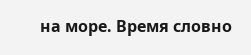на море. Время словно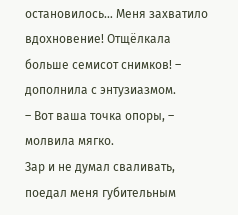остановилось… Меня захватило вдохновение! Отщёлкала больше семисот снимков! – дополнила с энтузиазмом.
– Вот ваша точка опоры, – молвила мягко.
Зар и не думал сваливать, поедал меня губительным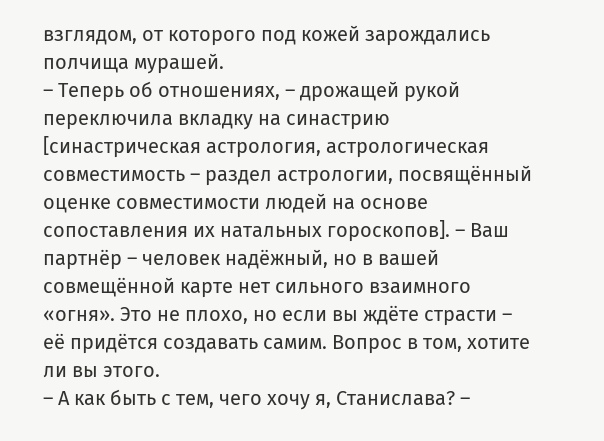взглядом, от которого под кожей зарождались полчища мурашей.
– Теперь об отношениях, – дрожащей рукой переключила вкладку на синастрию [синастрическая астрология, астрологическая совместимость – раздел астрологии, посвящённый оценке совместимости людей на основе сопоставления их натальных гороскопов]. – Ваш партнёр – человек надёжный, но в вашей совмещённой карте нет сильного взаимного «огня». Это не плохо, но если вы ждёте страсти – её придётся создавать самим. Вопрос в том, хотите ли вы этого.
– А как быть с тем, чего хочу я, Станислава? –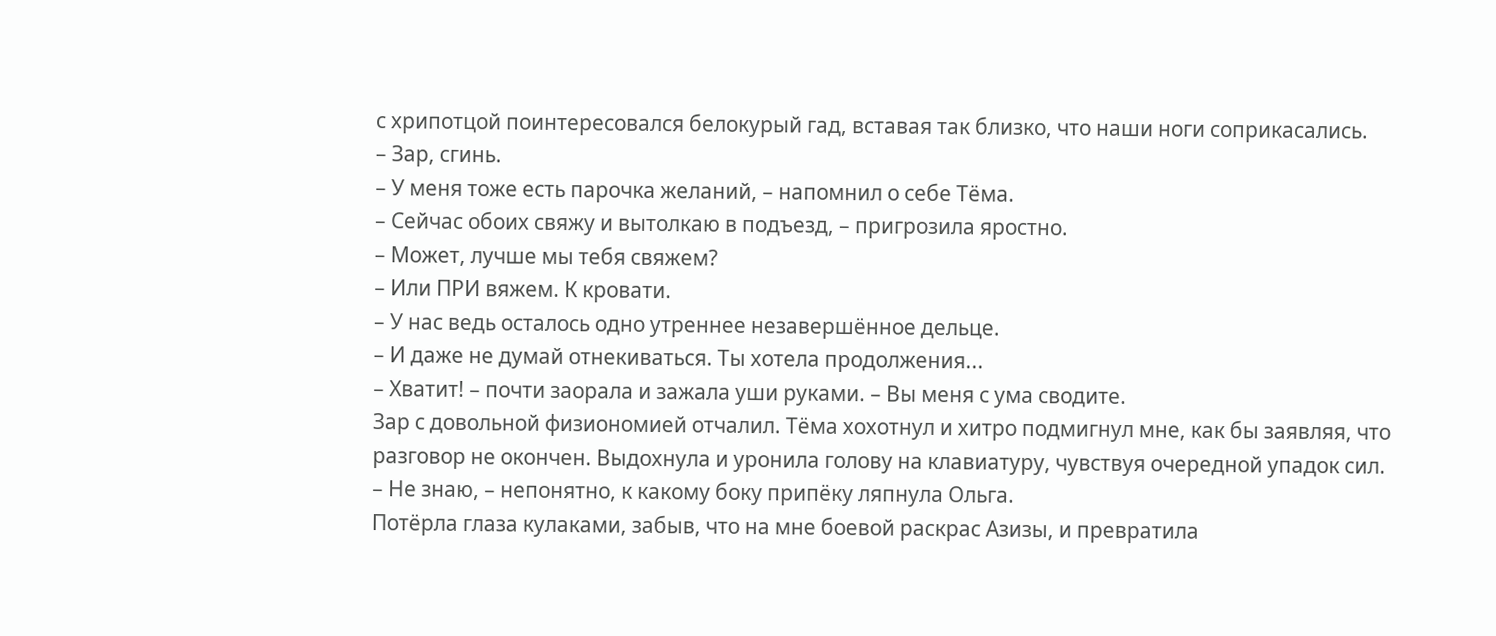с хрипотцой поинтересовался белокурый гад, вставая так близко, что наши ноги соприкасались.
– Зар, сгинь.
– У меня тоже есть парочка желаний, – напомнил о себе Тёма.
– Сейчас обоих свяжу и вытолкаю в подъезд, – пригрозила яростно.
– Может, лучше мы тебя свяжем?
– Или ПРИ вяжем. К кровати.
– У нас ведь осталось одно утреннее незавершённое дельце.
– И даже не думай отнекиваться. Ты хотела продолжения...
– Хватит! – почти заорала и зажала уши руками. – Вы меня с ума сводите.
Зар с довольной физиономией отчалил. Тёма хохотнул и хитро подмигнул мне, как бы заявляя, что разговор не окончен. Выдохнула и уронила голову на клавиатуру, чувствуя очередной упадок сил.
– Не знаю, – непонятно, к какому боку припёку ляпнула Ольга.
Потёрла глаза кулаками, забыв, что на мне боевой раскрас Азизы, и превратила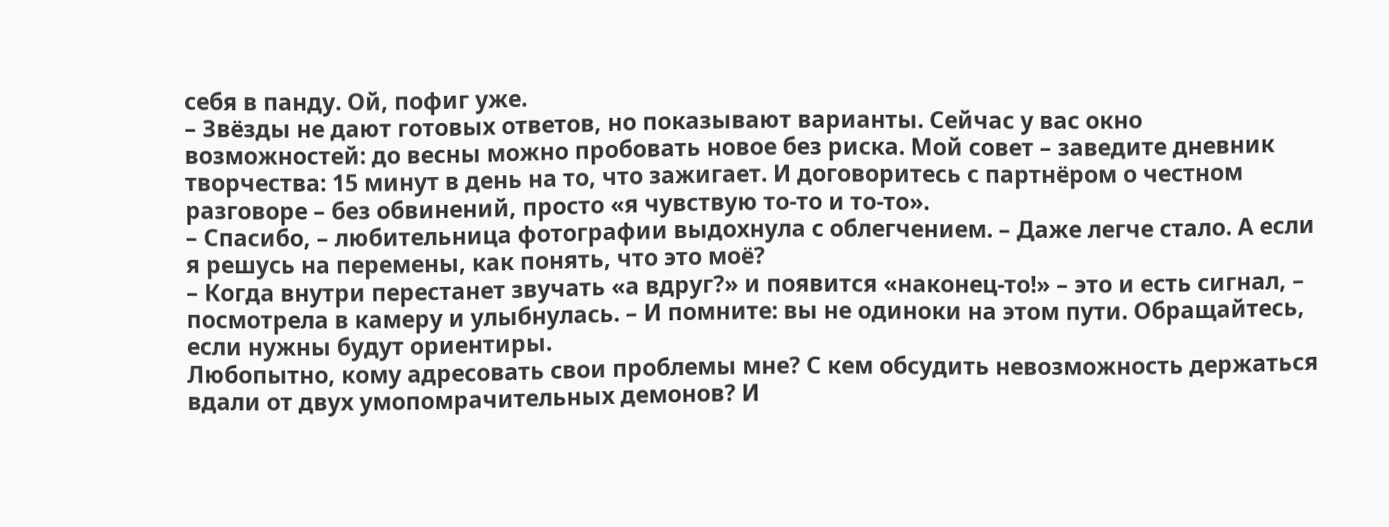себя в панду. Ой, пофиг уже.
– Звёзды не дают готовых ответов, но показывают варианты. Сейчас у вас окно возможностей: до весны можно пробовать новое без риска. Мой совет – заведите дневник творчества: 15 минут в день на то, что зажигает. И договоритесь с партнёром о честном разговоре – без обвинений, просто «я чувствую то-то и то-то».
– Спасибо, – любительница фотографии выдохнула с облегчением. – Даже легче стало. А если я решусь на перемены, как понять, что это моё?
– Когда внутри перестанет звучать «а вдруг?» и появится «наконец-то!» – это и есть сигнал, – посмотрела в камеру и улыбнулась. – И помните: вы не одиноки на этом пути. Обращайтесь, если нужны будут ориентиры.
Любопытно, кому адресовать свои проблемы мне? С кем обсудить невозможность держаться вдали от двух умопомрачительных демонов? И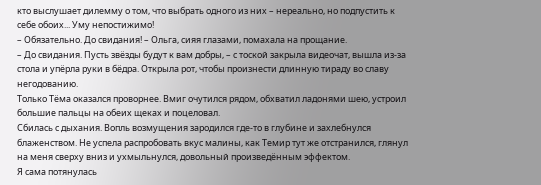кто выслушает дилемму о том, что выбрать одного из них – нереально, но подпустить к себе обоих... Уму непостижимо!
– Обязательно. До свидания! – Ольга, сияя глазами, помахала на прощание.
– До свидания. Пусть звёзды будут к вам добры, – с тоской закрыла видеочат, вышла из-за стола и упёрла руки в бёдра. Открыла рот, чтобы произнести длинную тираду во славу негодованию.
Только Тёма оказался проворнее. Вмиг очутился рядом, обхватил ладонями шею, устроил большие пальцы на обеих щеках и поцеловал.
Сбилась с дыхания. Вопль возмущения зародился где-то в глубине и захлебнулся блаженством. Не успела распробовать вкус малины, как Темир тут же отстранился, глянул на меня сверху вниз и ухмыльнулся, довольный произведённым эффектом.
Я сама потянулась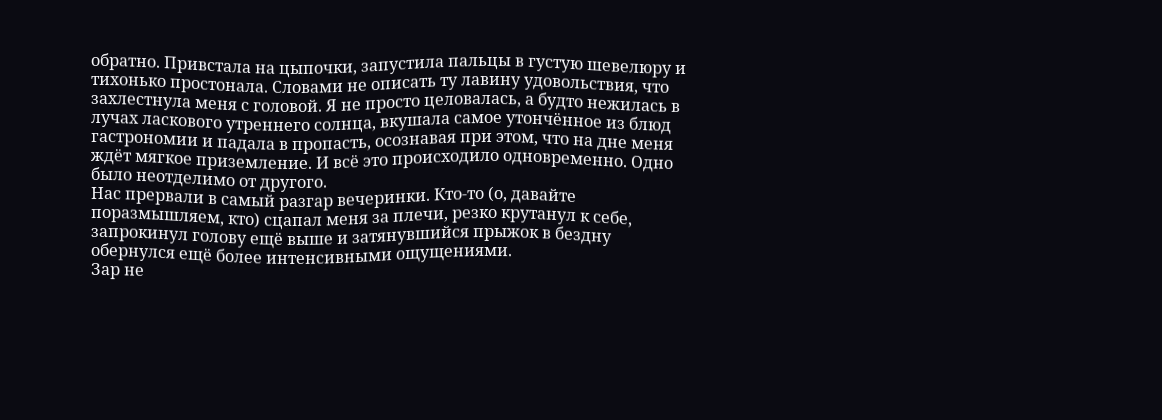обратно. Привстала на цыпочки, запустила пальцы в густую шевелюру и тихонько простонала. Словами не описать ту лавину удовольствия, что захлестнула меня с головой. Я не просто целовалась, а будто нежилась в лучах ласкового утреннего солнца, вкушала самое утончённое из блюд гастрономии и падала в пропасть, осознавая при этом, что на дне меня ждёт мягкое приземление. И всё это происходило одновременно. Одно было неотделимо от другого.
Нас прервали в самый разгар вечеринки. Кто-то (о, давайте поразмышляем, кто) сцапал меня за плечи, резко крутанул к себе, запрокинул голову ещё выше и затянувшийся прыжок в бездну обернулся ещё более интенсивными ощущениями.
Зар не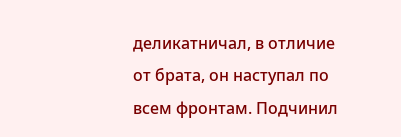деликатничал, в отличие от брата, он наступал по всем фронтам. Подчинил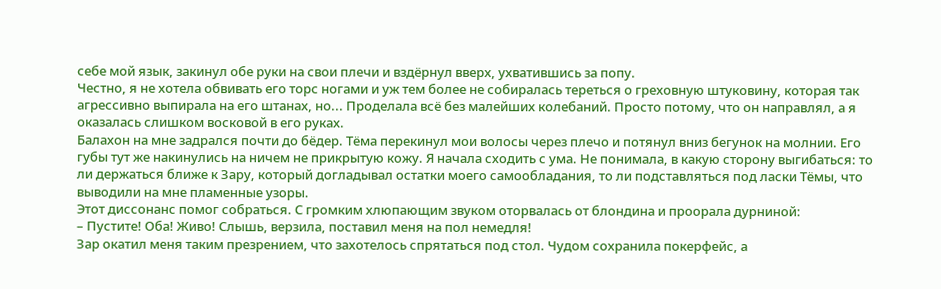себе мой язык, закинул обе руки на свои плечи и вздёрнул вверх, ухватившись за попу.
Честно, я не хотела обвивать его торс ногами и уж тем более не собиралась тереться о греховную штуковину, которая так агрессивно выпирала на его штанах, но... Проделала всё без малейших колебаний. Просто потому, что он направлял, а я оказалась слишком восковой в его руках.
Балахон на мне задрался почти до бёдер. Тёма перекинул мои волосы через плечо и потянул вниз бегунок на молнии. Его губы тут же накинулись на ничем не прикрытую кожу. Я начала сходить с ума. Не понимала, в какую сторону выгибаться: то ли держаться ближе к Зару, который догладывал остатки моего самообладания, то ли подставляться под ласки Тёмы, что выводили на мне пламенные узоры.
Этот диссонанс помог собраться. С громким хлюпающим звуком оторвалась от блондина и проорала дурниной:
– Пустите! Оба! Живо! Слышь, верзила, поставил меня на пол немедля!
Зар окатил меня таким презрением, что захотелось спрятаться под стол. Чудом сохранила покерфейс, а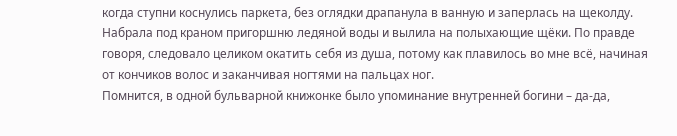когда ступни коснулись паркета, без оглядки драпанула в ванную и заперлась на щеколду.
Набрала под краном пригоршню ледяной воды и вылила на полыхающие щёки. По правде говоря, следовало целиком окатить себя из душа, потому как плавилось во мне всё, начиная от кончиков волос и заканчивая ногтями на пальцах ног.
Помнится, в одной бульварной книжонке было упоминание внутренней богини – да-да,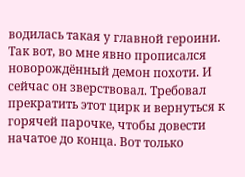водилась такая у главной героини. Так вот, во мне явно прописался новорождённый демон похоти. И сейчас он зверствовал. Требовал прекратить этот цирк и вернуться к горячей парочке, чтобы довести начатое до конца. Вот только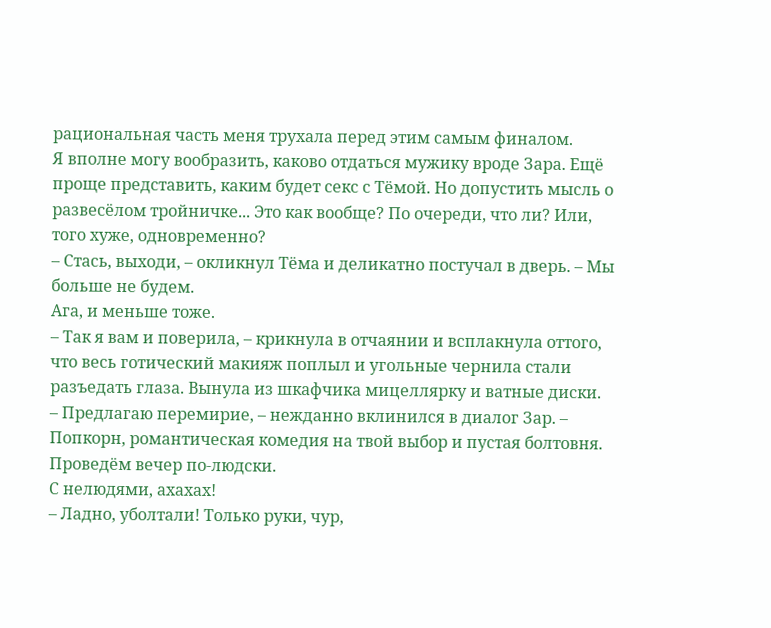рациональная часть меня трухала перед этим самым финалом.
Я вполне могу вообразить, каково отдаться мужику вроде Зара. Ещё проще представить, каким будет секс с Тёмой. Но допустить мысль о развесёлом тройничке... Это как вообще? По очереди, что ли? Или, того хуже, одновременно?
– Стась, выходи, – окликнул Тёма и деликатно постучал в дверь. – Мы больше не будем.
Ага, и меньше тоже.
– Так я вам и поверила, – крикнула в отчаянии и всплакнула оттого, что весь готический макияж поплыл и угольные чернила стали разъедать глаза. Вынула из шкафчика мицеллярку и ватные диски.
– Предлагаю перемирие, – нежданно вклинился в диалог Зар. – Попкорн, романтическая комедия на твой выбор и пустая болтовня. Проведём вечер по-людски.
С нелюдями, ахахах!
– Ладно, уболтали! Только руки, чур,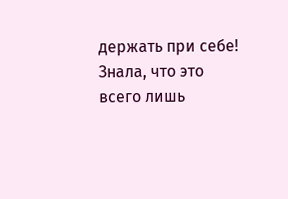держать при себе!
Знала, что это всего лишь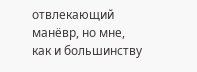отвлекающий манёвр, но мне, как и большинству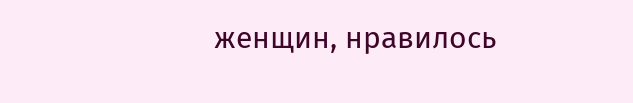женщин, нравилось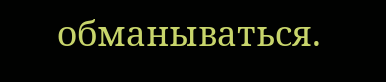обманываться.